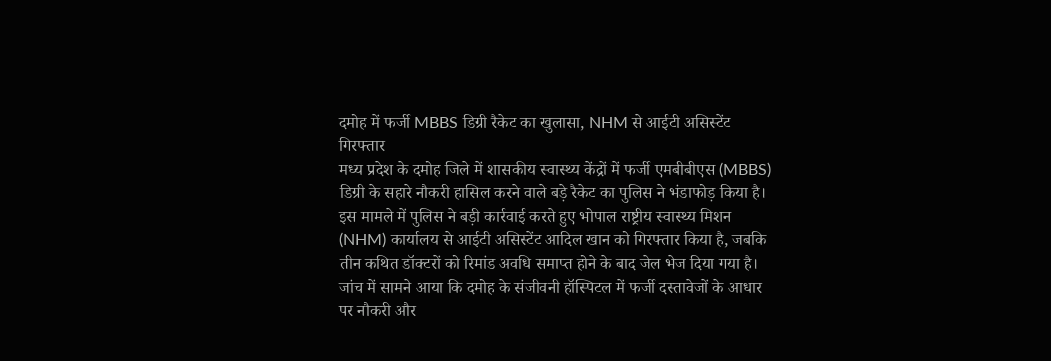दमोह में फर्जी MBBS डिग्री रैकेट का खुलासा, NHM से आईटी असिस्टेंट गिरफ्तार
मध्य प्रदेश के दमोह जिले में शासकीय स्वास्थ्य केंद्रों में फर्जी एमबीबीएस (MBBS) डिग्री के सहारे नौकरी हासिल करने वाले बड़े रैकेट का पुलिस ने भंडाफोड़ किया है। इस मामले में पुलिस ने बड़ी कार्रवाई करते हुए भोपाल राष्ट्रीय स्वास्थ्य मिशन (NHM) कार्यालय से आईटी असिस्टेंट आदिल खान को गिरफ्तार किया है, जबकि तीन कथित डॉक्टरों को रिमांड अवधि समाप्त होने के बाद जेल भेज दिया गया है। जांच में सामने आया कि दमोह के संजीवनी हॉस्पिटल में फर्जी दस्तावेजों के आधार पर नौकरी और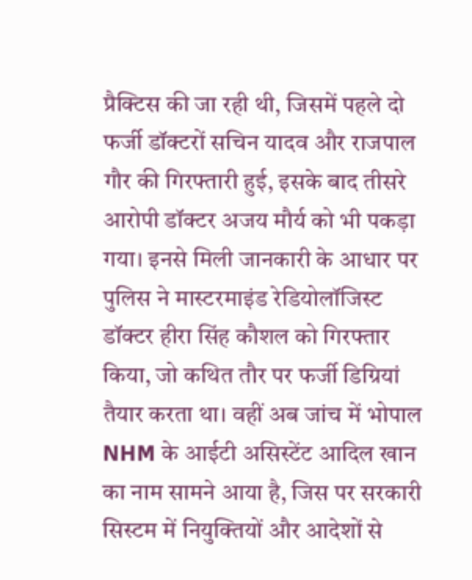प्रैक्टिस की जा रही थी, जिसमें पहले दो फर्जी डॉक्टरों सचिन यादव और राजपाल गौर की गिरफ्तारी हुई, इसके बाद तीसरे आरोपी डॉक्टर अजय मौर्य को भी पकड़ा गया। इनसे मिली जानकारी के आधार पर पुलिस ने मास्टरमाइंड रेडियोलॉजिस्ट डॉक्टर हीरा सिंह कौशल को गिरफ्तार किया, जो कथित तौर पर फर्जी डिग्रियां तैयार करता था। वहीं अब जांच में भोपाल NHM के आईटी असिस्टेंट आदिल खान का नाम सामने आया है, जिस पर सरकारी सिस्टम में नियुक्तियों और आदेशों से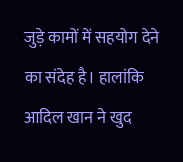जुड़े कामों में सहयोग देने का संदेह है। हालांकि आदिल खान ने खुद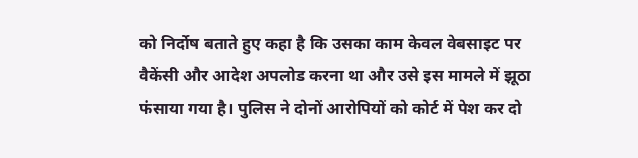को निर्दोष बताते हुए कहा है कि उसका काम केवल वेबसाइट पर वैकेंसी और आदेश अपलोड करना था और उसे इस मामले में झूठा फंसाया गया है। पुलिस ने दोनों आरोपियों को कोर्ट में पेश कर दो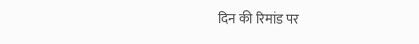दिन की रिमांड पर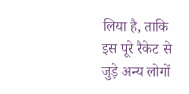लिया है, ताकि इस पूरे रैकेट से जुड़े अन्य लोगों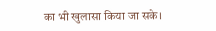का भी खुलासा किया जा सके।